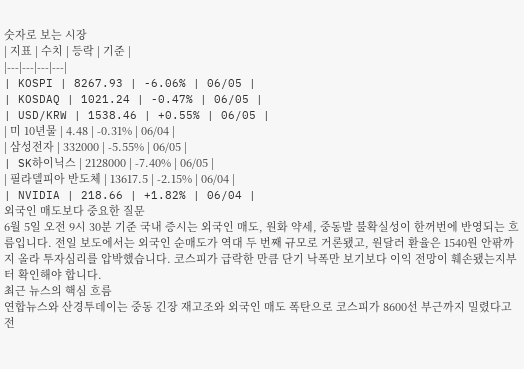숫자로 보는 시장
| 지표 | 수치 | 등락 | 기준 |
|---|---|---|---|
| KOSPI | 8267.93 | -6.06% | 06/05 |
| KOSDAQ | 1021.24 | -0.47% | 06/05 |
| USD/KRW | 1538.46 | +0.55% | 06/05 |
| 미 10년물 | 4.48 | -0.31% | 06/04 |
| 삼성전자 | 332000 | -5.55% | 06/05 |
| SK하이닉스 | 2128000 | -7.40% | 06/05 |
| 필라델피아 반도체 | 13617.5 | -2.15% | 06/04 |
| NVIDIA | 218.66 | +1.82% | 06/04 |
외국인 매도보다 중요한 질문
6월 5일 오전 9시 30분 기준 국내 증시는 외국인 매도, 원화 약세, 중동발 불확실성이 한꺼번에 반영되는 흐름입니다. 전일 보도에서는 외국인 순매도가 역대 두 번째 규모로 거론됐고, 원달러 환율은 1540원 안팎까지 올라 투자심리를 압박했습니다. 코스피가 급락한 만큼 단기 낙폭만 보기보다 이익 전망이 훼손됐는지부터 확인해야 합니다.
최근 뉴스의 핵심 흐름
연합뉴스와 산경투데이는 중동 긴장 재고조와 외국인 매도 폭탄으로 코스피가 8600선 부근까지 밀렸다고 전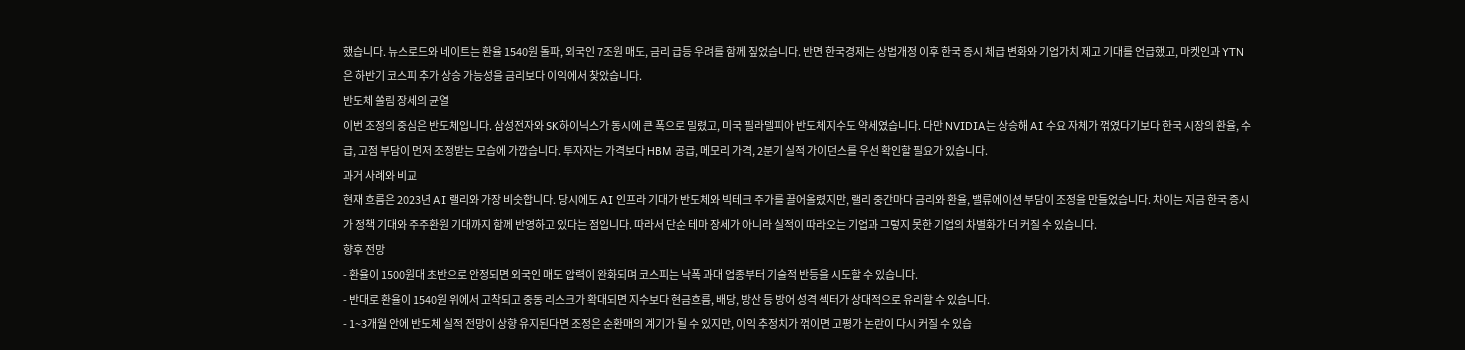했습니다. 뉴스로드와 네이트는 환율 1540원 돌파, 외국인 7조원 매도, 금리 급등 우려를 함께 짚었습니다. 반면 한국경제는 상법개정 이후 한국 증시 체급 변화와 기업가치 제고 기대를 언급했고, 마켓인과 YTN은 하반기 코스피 추가 상승 가능성을 금리보다 이익에서 찾았습니다.
반도체 쏠림 장세의 균열
이번 조정의 중심은 반도체입니다. 삼성전자와 SK하이닉스가 동시에 큰 폭으로 밀렸고, 미국 필라델피아 반도체지수도 약세였습니다. 다만 NVIDIA는 상승해 AI 수요 자체가 꺾였다기보다 한국 시장의 환율, 수급, 고점 부담이 먼저 조정받는 모습에 가깝습니다. 투자자는 가격보다 HBM 공급, 메모리 가격, 2분기 실적 가이던스를 우선 확인할 필요가 있습니다.
과거 사례와 비교
현재 흐름은 2023년 AI 랠리와 가장 비슷합니다. 당시에도 AI 인프라 기대가 반도체와 빅테크 주가를 끌어올렸지만, 랠리 중간마다 금리와 환율, 밸류에이션 부담이 조정을 만들었습니다. 차이는 지금 한국 증시가 정책 기대와 주주환원 기대까지 함께 반영하고 있다는 점입니다. 따라서 단순 테마 장세가 아니라 실적이 따라오는 기업과 그렇지 못한 기업의 차별화가 더 커질 수 있습니다.
향후 전망
- 환율이 1500원대 초반으로 안정되면 외국인 매도 압력이 완화되며 코스피는 낙폭 과대 업종부터 기술적 반등을 시도할 수 있습니다.
- 반대로 환율이 1540원 위에서 고착되고 중동 리스크가 확대되면 지수보다 현금흐름, 배당, 방산 등 방어 성격 섹터가 상대적으로 유리할 수 있습니다.
- 1~3개월 안에 반도체 실적 전망이 상향 유지된다면 조정은 순환매의 계기가 될 수 있지만, 이익 추정치가 꺾이면 고평가 논란이 다시 커질 수 있습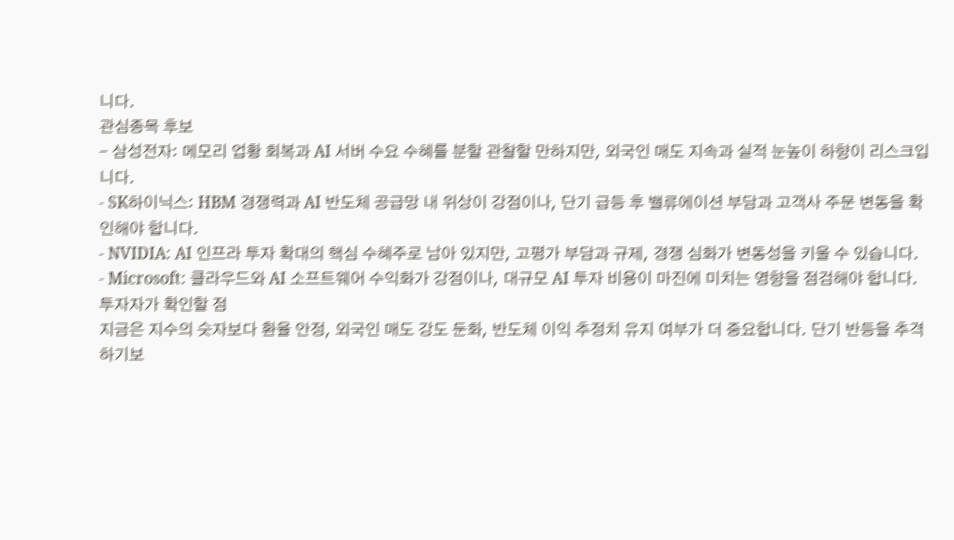니다.
관심종목 후보
- 삼성전자: 메모리 업황 회복과 AI 서버 수요 수혜를 분할 관찰할 만하지만, 외국인 매도 지속과 실적 눈높이 하향이 리스크입니다.
- SK하이닉스: HBM 경쟁력과 AI 반도체 공급망 내 위상이 강점이나, 단기 급등 후 밸류에이션 부담과 고객사 주문 변동을 확인해야 합니다.
- NVIDIA: AI 인프라 투자 확대의 핵심 수혜주로 남아 있지만, 고평가 부담과 규제, 경쟁 심화가 변동성을 키울 수 있습니다.
- Microsoft: 클라우드와 AI 소프트웨어 수익화가 강점이나, 대규모 AI 투자 비용이 마진에 미치는 영향을 점검해야 합니다.
투자자가 확인할 점
지금은 지수의 숫자보다 환율 안정, 외국인 매도 강도 둔화, 반도체 이익 추정치 유지 여부가 더 중요합니다. 단기 반등을 추격하기보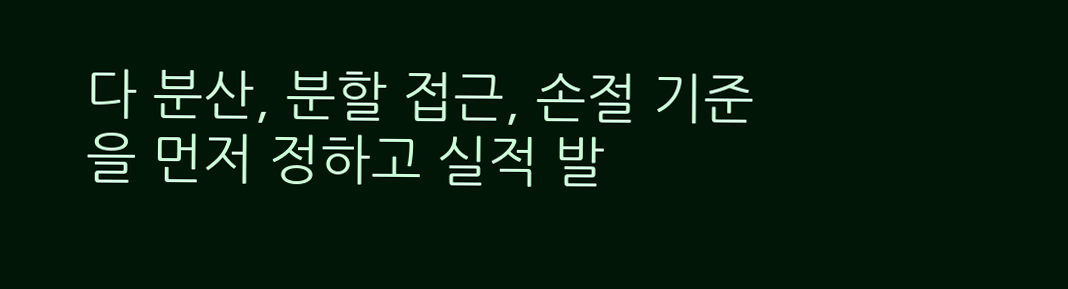다 분산, 분할 접근, 손절 기준을 먼저 정하고 실적 발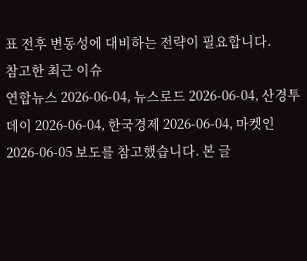표 전후 변동성에 대비하는 전략이 필요합니다.
참고한 최근 이슈
연합뉴스 2026-06-04, 뉴스로드 2026-06-04, 산경투데이 2026-06-04, 한국경제 2026-06-04, 마켓인 2026-06-05 보도를 참고했습니다. 본 글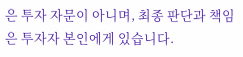은 투자 자문이 아니며, 최종 판단과 책임은 투자자 본인에게 있습니다.